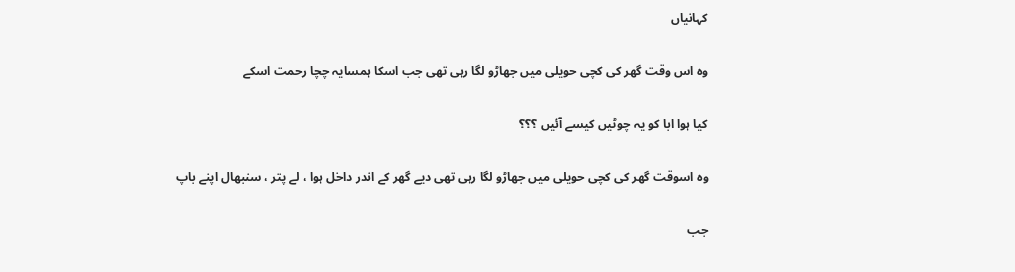کہانیاں

وہ اس وقت گھر کی کچی حویلی میں جھاڑو لگا رہی تھی جب اسکا ہمسایہ چچا رحمت اسکے

کیا ہوا ابا کو یہ چوٹیں کیسے آئیں ؟؟؟

وہ اسوقت گھر کی کچی حویلی میں جھاڑو لگا رہی تھی دیے گھر کے اندر داخل ہوا ، لے پتر ، سنبھال اپنے باپ

جب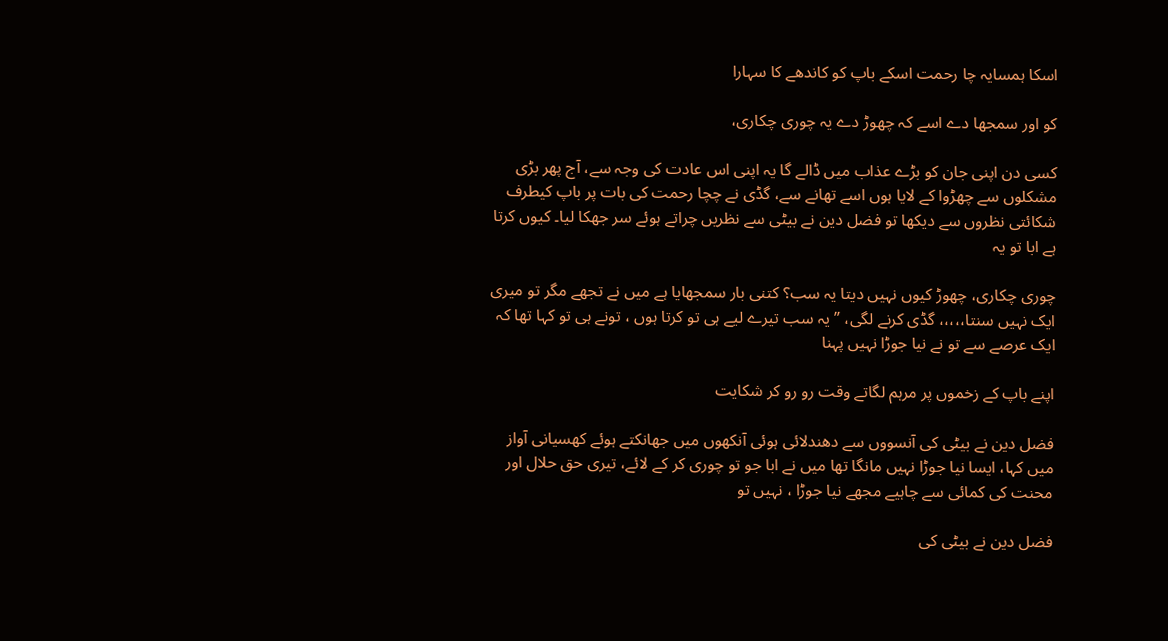اسکا ہمسایہ چا رحمت اسکے باپ کو کاندھے کا سہارا

کو اور سمجھا دے اسے کہ چھوڑ دے یہ چوری چکاری،

کسی دن اپنی جان کو بڑے عذاب میں ڈالے گا یہ اپنی اس عادت کی وجہ سے، آج پھر بڑی مشکلوں سے چھڑوا کے لایا ہوں اسے تھانے سے، گڈی نے چچا رحمت کی بات پر باپ کیطرف شکائتی نظروں سے دیکھا تو فضل دین نے بیٹی سے نظریں چراتے ہوئے سر جھکا لیا۔ کیوں کرتا ہے ابا تو یہ

چوری چکاری، چھوڑ کیوں نہیں دیتا یہ سب؟ کتنی بار سمجھایا ہے میں نے تجھے مگر تو میری ایک نہیں سنتا،،،،، گڈی کرنے لگی، ” یہ سب تیرے لیے ہی تو کرتا ہوں ، تونے ہی تو کہا تھا کہ ایک عرصے سے تو نے نیا جوڑا نہیں پہنا

اپنے باپ کے زخموں پر مرہم لگاتے وقت رو رو کر شکایت

فضل دین نے بیٹی کی آنسووں سے دھندلائی ہوئی آنکھوں میں جھانکتے ہوئے کھسیانی آواز میں کہا، ایسا نیا جوڑا نہیں مانگا تھا میں نے ابا جو تو چوری کر کے لائے، تیری حق حلال اور محنت کی کمائی سے چاہیے مجھے نیا جوڑا ، نہیں تو

فضل دین نے بیٹی کی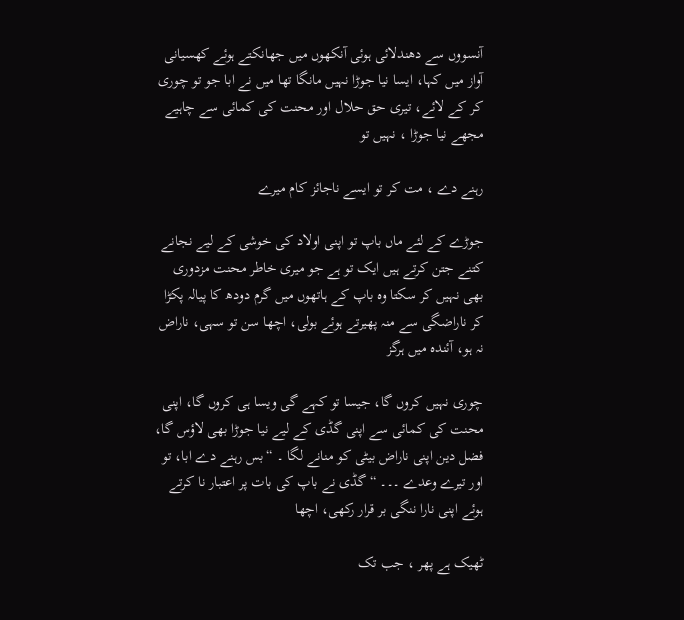آنسووں سے دھندلائی ہوئی آنکھوں میں جھانکتے ہوئے کھسیانی آواز میں کہا، ایسا نیا جوڑا نہیں مانگا تھا میں نے ابا جو تو چوری کر کے لائے، تیری حق حلال اور محنت کی کمائی سے چاہیے مجھے نیا جوڑا ، نہیں تو

رہنے دے ، مت کر تو ایسے ناجائز کام میرے

جوڑے کے لئے ماں باپ تو اپنی اولاد کی خوشی کے لیے نجانے کتنے جتن کرتے ہیں ایک تو ہے جو میری خاطر محنت مزدوری بھی نہیں کر سکتا وہ باپ کے ہاتھوں میں گرم دودھ کا پیالہ پکڑا کر ناراضگی سے منہ پھیرتے ہوئے بولی، اچھا سن تو سہی، ناراض نہ ہو، آئندہ میں ہرگز

چوری نہیں کروں گا، جیسا تو کہے گی ویسا ہی کروں گا، اپنی محنت کی کمائی سے اپنی گڈی کے لیے نیا جوڑا بھی لاؤس گا، فضل دین اپنی ناراض بیٹی کو منانے لگا ۔ “بس رہنے دے ابا، تو اور تیرے وعدے ۔۔۔ “گڈی نے باپ کی بات پر اعتبار نا کرتے ہوئے اپنی نارا ننگی بر قرار رکھی، اچھا

ٹھیک ہے پھر ، جب تک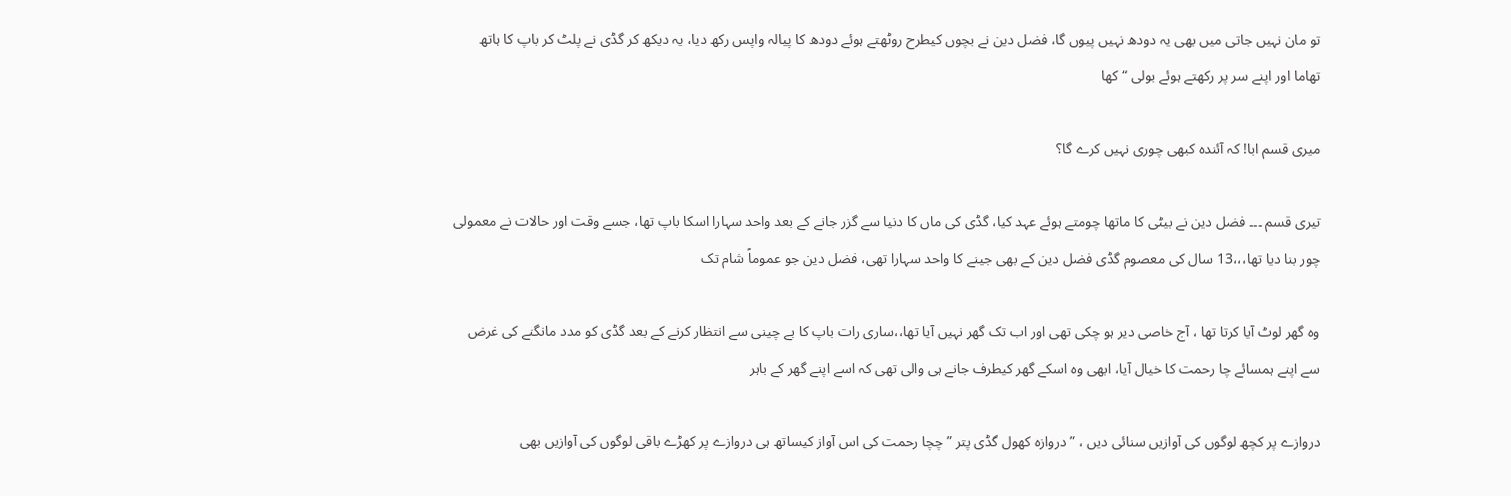تو مان نہیں جاتی میں بھی یہ دودھ نہیں پیوں گا، فضل دین نے بچوں کیطرح روٹھتے ہوئے دودھ کا پیالہ واپس رکھ دیا، یہ دیکھ کر گڈی نے پلٹ کر باپ کا ہاتھ تھاما اور اپنے سر پر رکھتے ہوئے بولی “کھا

میری قسم ابا! کہ آئندہ کبھی چوری نہیں کرے گا؟

تیری قسم ۔۔۔ فضل دین نے بیٹی کا ماتھا چومتے ہوئے عہد کیا، گڈی کی ماں کا دنیا سے گزر جانے کے بعد واحد سہارا اسکا باپ تھا، جسے وقت اور حالات نے معمولی چور بنا دیا تھا،،،13 سال کی معصوم گڈی فضل دین کے بھی جینے کا واحد سہارا تھی، فضل دین جو عموماً شام تک

وہ گھر لوٹ آیا کرتا تھا ، آج خاصی دیر ہو چکی تھی اور اب تک گھر نہیں آیا تھا،،ساری رات باپ کا بے چینی سے انتظار کرنے کے بعد گڈی کو مدد مانگنے کی غرض سے اپنے ہمسائے چا رحمت کا خیال آیا، ابھی وہ اسکے گھر کیطرف جانے ہی والی تھی کہ اسے اپنے گھر کے باہر

دروازے پر کچھ لوگوں کی آوازیں سنائی دیں ، ” دروازہ کھول گڈی پتر ” چچا رحمت کی اس آواز کیساتھ ہی دروازے پر کھڑے باقی لوگوں کی آوازیں بھی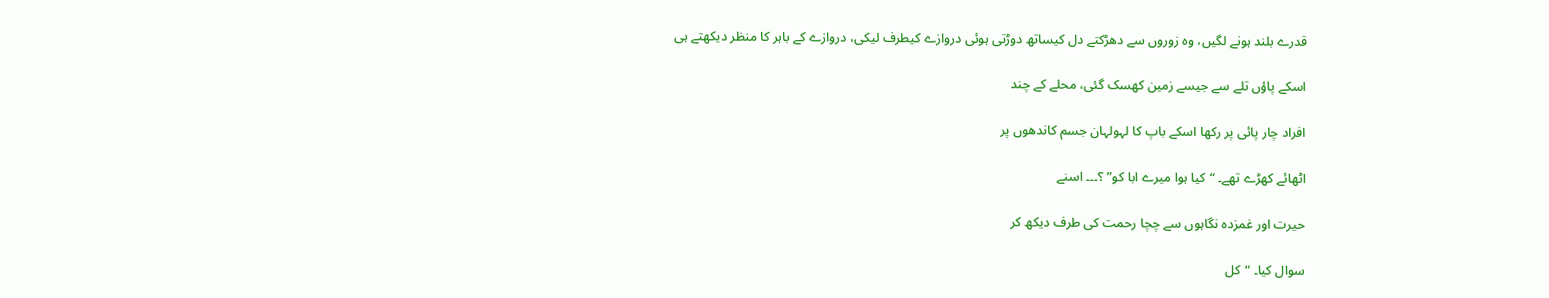قدرے بلند ہونے لگیں، وہ زوروں سے دھڑکتے دل کیساتھ دوڑتی ہوئی دروازے کیطرف لیکی، دروازے کے باہر کا منظر دیکھتے ہی

اسکے پاؤں تلے سے جیسے زمین کھسک گئی، محلے کے چند

افراد چار پائی پر رکھا اسکے باپ کا لہولہان جسم کاندھوں پر

اٹھائے کھڑے تھے۔ “کیا ہوا میرے ابا کو” ؟۔۔۔ اسنے

حیرت اور غمزدہ نگاہوں سے چچا رحمت کی طرف دیکھ کر

سوال کیا۔ “کل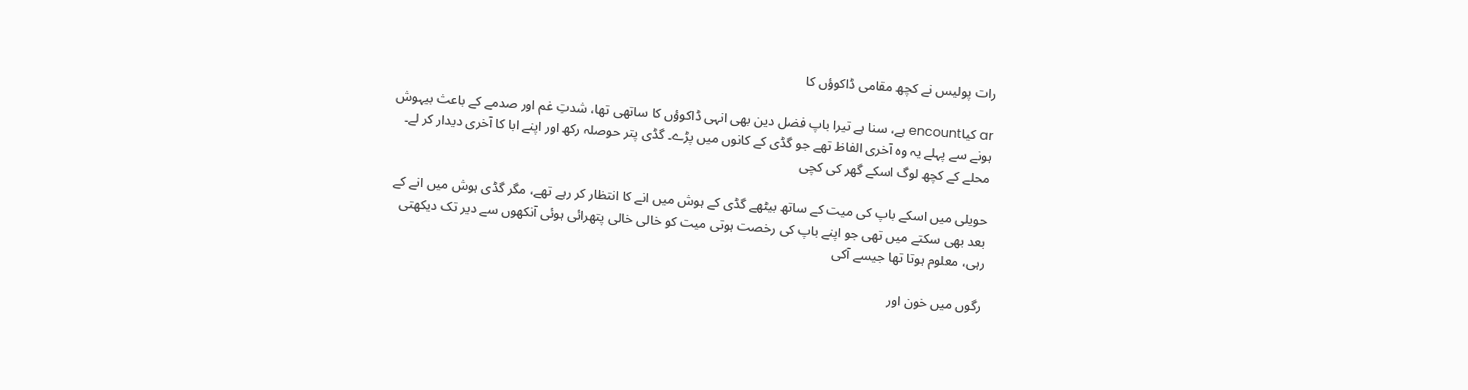رات پولیس نے کچھ مقامی ڈاکوؤں کا

ar کیاencount ہے، سنا ہے تیرا باپ فضل دین بھی انہی ڈاکوؤں کا ساتھی تھا، شدتِ غم اور صدمے کے باعث بیہوش ہونے سے پہلے یہ وہ آخری الفاظ تھے جو گڈی کے کانوں میں پڑے۔ گڈی پتر حوصلہ رکھ اور اپنے ابا کا آخری دیدار کر لے۔ محلے کے کچھ لوگ اسکے گھر کی کچی

حویلی میں اسکے باپ کی میت کے ساتھ بیٹھے گڈی کے ہوش میں انے کا انتظار کر رہے تھے، مگر گڈی ہوش میں انے کے بعد بھی سکتے میں تھی جو اپنے باپ کی رخصت ہوتی میت کو خالی خالی پتھرائی ہوئی آنکھوں سے دیر تک دیکھتی رہی، معلوم ہوتا تھا جیسے آکی

رگوں میں خون اور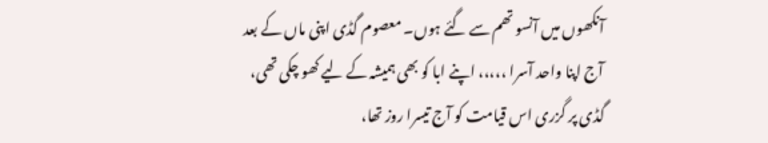آنکھوں میں آنسو تھم سے گئے ہوں۔ معصوم گڈی اپنی ماں کے بعد آج اپنا واحد آسرا ،،،،، اپنے ابا کو بھی ہمیشہ کے لیے کھو چکی تھی، گڈی پر گزری اس قیامت کو آج تیسرا روز تھا،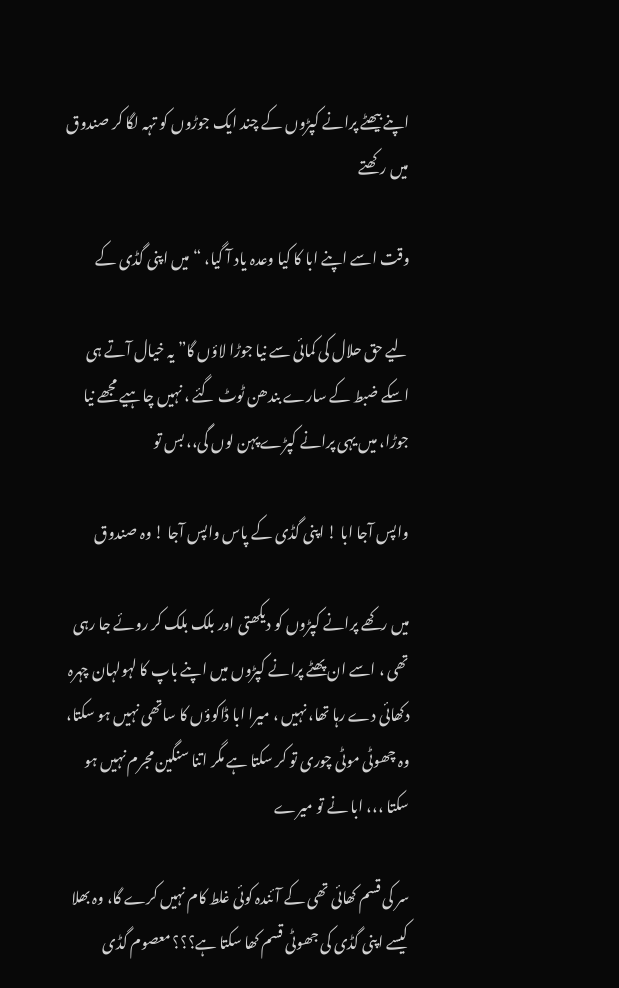اپنے بیھٹے پرانے کپڑوں کے چند ایک جوڑوں کو تہہ لگا کر صندوق میں رکھتے

وقت اسے اپنے ابا کا کیا وعدہ یاد آ گیا، “میں اپنی گڈی کے

لیے حق حلال کی کمائی سے نیا جوڑا لاؤں گا” یہ خیال آتے ہی اسکے ضبط کے سارے بندھن ٹوٹ گئے ، نہیں چاہیے مجھے نیا جوڑا، میں یہی پرانے کپڑے پہن لوں گی،، بس تو

واپس آجا ابا ! اپنی گڈی کے پاس واپس آجا ! وہ صندوق

میں رکھے پرانے کپڑوں کو دیکھتی اور بلک بلک کر روئے جا رہی تھی ، اسے ان پھٹے پرانے کپڑوں میں اپنے باپ کا لہولہان چہرہ دکھائی دے رہا تھا، نہیں ، میرا ابا ڈاکوؤں کا ساتھی نہیں ہو سکتا، وہ چھوٹی موٹی چوری تو کر سکتا ہے مگر اتنا سنگین مجرم نہیں ہو سکتا ،،، ابا نے تو میرے

سر کی قسم کھائی تھی کے آئندہ کوئی غلط کام نہیں کرے گا، وہ بھلا کیسے اپنی گڈی کی جھوٹی قسم کھا سکتا ہے؟؟؟ معصوم گڈی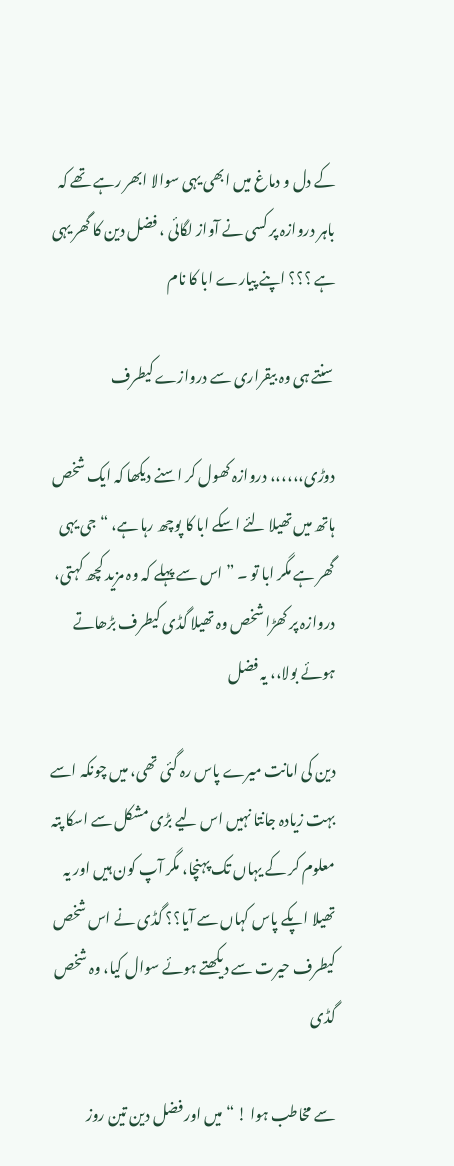کے دل و دماغ میں ابھی یہی سوالا ابھر رہے تھے کہ باہر دروازہ پر کسی نے آواز لگائی ، فضل دین کا گھر یہی ہے ؟؟؟ اپنے پیارے ابا کا نام

سنتے ہی وہ بیقراری سے دروازے کیطرف

دوڑی،،،،،، دروازہ کھول کر اسنے دیکھا کہ ایک شخص ہاتھ میں تھیلا لئے اسکے ابا کا پوچھ رہا ہے، “جی یہی گھر ہے مگر ابا تو ۔ ” اس سے پہلے کہ وہ مزید کچھ کہتی، دروازہ پر کھڑا شخص وہ تھیلا گڈی کیطرف بڑھاتے ہوئے بولا،، یہ فضل

دین کی امانت میرے پاس رہ گئی تھی، میں چونکہ اسے بہت زیادہ جانتا نہیں اس لیے بڑی مشکل سے اسکا پتہ معلوم کر کے یہاں تک پہنچا، مگر آپ کون ہیں اور یہ تھیلا اپکے پاس کہاں سے آیا؟؟ گڈی نے اس شخص کیطرف حیرت سے دیکھتے ہوئے سوال کیا، وہ شخص گڈی

سے مخاطب ہوا ! “میں اور فضل دین تین روز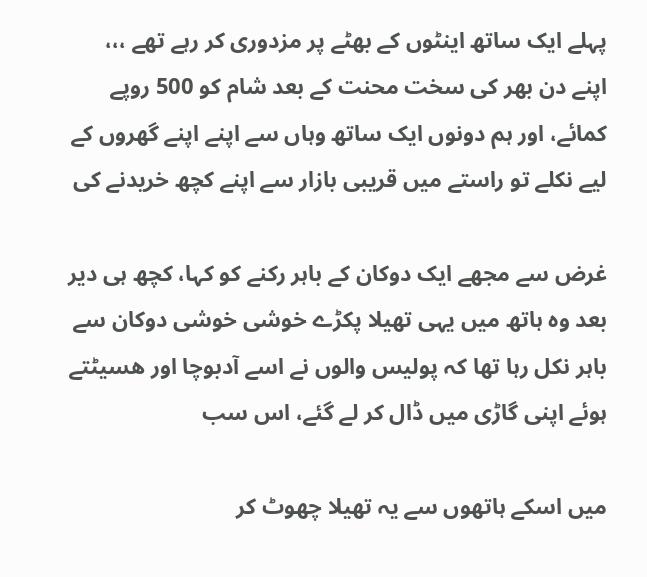پہلے ایک ساتھ اینٹوں کے بھٹے پر مزدوری کر رہے تھے ،،، اپنے دن بھر کی سخت محنت کے بعد شام کو 500 روپے کمائے، اور ہم دونوں ایک ساتھ وہاں سے اپنے اپنے گھروں کے لیے نکلے تو راستے میں قریبی بازار سے اپنے کچھ خریدنے کی

غرض سے مجھے ایک دوکان کے باہر رکنے کو کہا، کچھ ہی دیر بعد وہ ہاتھ میں یہی تھیلا پکڑے خوشی خوشی دوکان سے باہر نکل رہا تھا کہ پولیس والوں نے اسے آدبوچا اور ھسیٹتے ہوئے اپنی گاڑی میں ڈال کر لے گئے، اس سب

میں اسکے ہاتھوں سے یہ تھیلا چھوٹ کر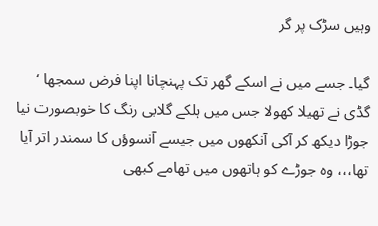وہیں سڑک پر گر

گیا۔ جسے میں نے اسکے گھر تک پہنچانا اپنا فرض سمجھا ‘ گڈی نے تھیلا کھولا جس میں ہلکے گلابی رنگ کا خوبصورت نیا جوڑا دیکھ کر آکی آنکھوں میں جیسے آنسوؤں کا سمندر اتر آیا تھا،،، وہ جوڑے کو ہاتھوں میں تھامے کبھی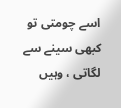اسے چومتی تو کبھی سینے سے لگاتی ، وہیں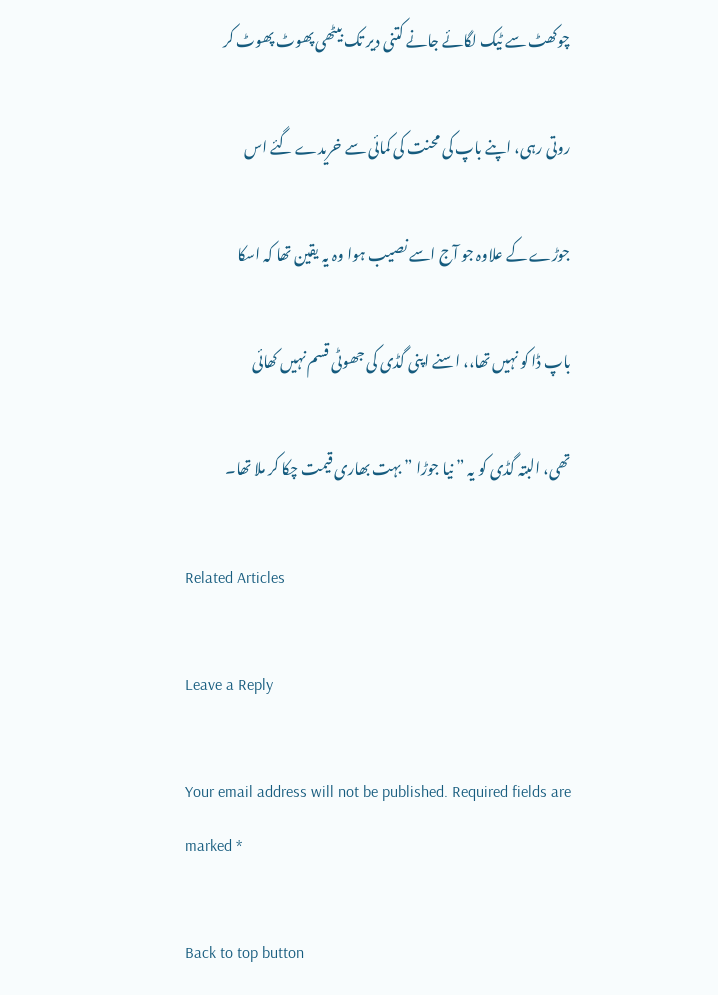چوکھٹ سے ٹیک لگائے جانے کتنی دیر تک بیٹھی پھوٹ پھوٹ کر

روتی رہی، اپنے باپ کی محنت کی کمائی سے خریدے گئے اس

جوڑے کے علاوہ جو آج اسے نصیب ہوا وہ یہ یقین تھا کہ اسکا

باپ ڈا کو نہیں تھا،، اسنے اپنی گڈی کی جھوٹی قسم نہیں کھائی

تھی، البتہ گڈی کو یہ ” نیا جوڑا ” بہت بھاری قیمت چکا کر ملا تھا۔

Related Articles

Leave a Reply

Your email address will not be published. Required fields are marked *

Back to top button